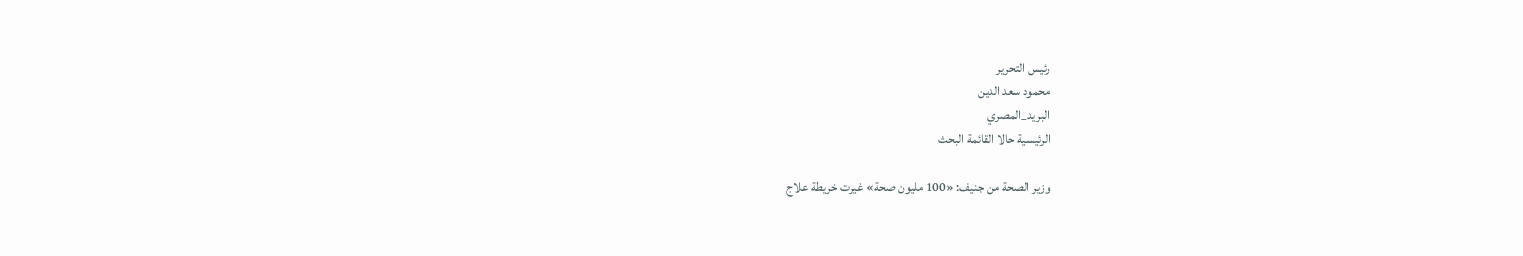رئيس التحرير
محمود سعد الدين
البريد_المصري
الرئيسية حالا القائمة البحث

وزير الصحة من جنيف: «100 مليون صحة» غيرت خريطة علاج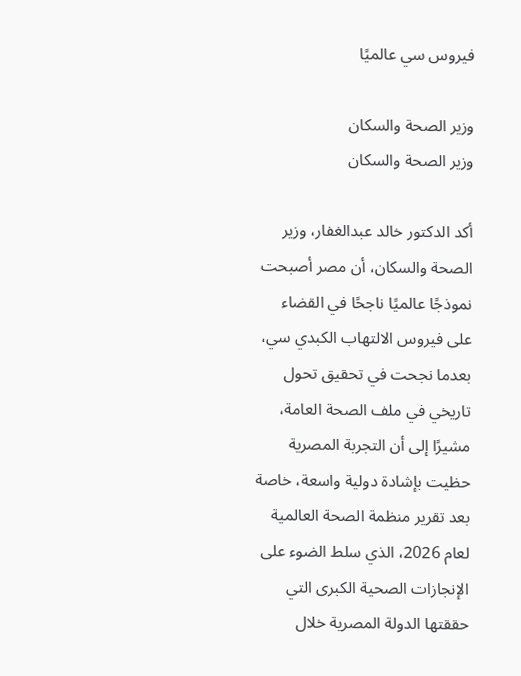فيروس سي عالميًا

وزير الصحة والسكان
وزير الصحة والسكان

أكد الدكتور خالد عبدالغفار، وزير الصحة والسكان، أن مصر أصبحت نموذجًا عالميًا ناجحًا في القضاء على فيروس الالتهاب الكبدي سي، بعدما نجحت في تحقيق تحول تاريخي في ملف الصحة العامة، مشيرًا إلى أن التجربة المصرية حظيت بإشادة دولية واسعة، خاصة بعد تقرير منظمة الصحة العالمية لعام 2026، الذي سلط الضوء على الإنجازات الصحية الكبرى التي حققتها الدولة المصرية خلال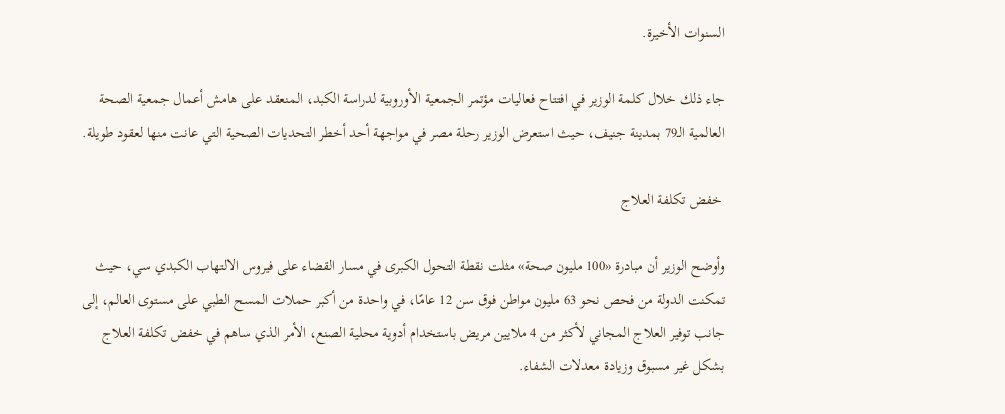السنوات الأخيرة.

جاء ذلك خلال كلمة الوزير في افتتاح فعاليات مؤتمر الجمعية الأوروبية لدراسة الكبد، المنعقد على هامش أعمال جمعية الصحة العالمية الـ79 بمدينة جنيف، حيث استعرض الوزير رحلة مصر في مواجهة أحد أخطر التحديات الصحية التي عانت منها لعقود طويلة.

 خفض تكلفة العلاج

وأوضح الوزير أن مبادرة «100 مليون صحة» مثلت نقطة التحول الكبرى في مسار القضاء على فيروس الالتهاب الكبدي سي، حيث تمكنت الدولة من فحص نحو 63 مليون مواطن فوق سن 12 عامًا، في واحدة من أكبر حملات المسح الطبي على مستوى العالم، إلى جانب توفير العلاج المجاني لأكثر من 4 ملايين مريض باستخدام أدوية محلية الصنع، الأمر الذي ساهم في خفض تكلفة العلاج بشكل غير مسبوق وزيادة معدلات الشفاء.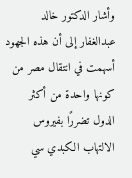وأشار الدكتور خالد عبدالغفار إلى أن هذه الجهود أسهمت في انتقال مصر من كونها واحدة من أكثر الدول تضررًا بفيروس الالتهاب الكبدي سي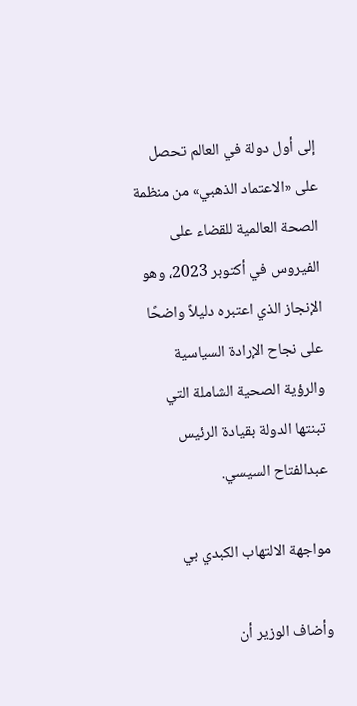إلى أول دولة في العالم تحصل على «الاعتماد الذهبي» من منظمة الصحة العالمية للقضاء على الفيروس في أكتوبر 2023، وهو الإنجاز الذي اعتبره دليلاً واضحًا على نجاح الإرادة السياسية والرؤية الصحية الشاملة التي تبنتها الدولة بقيادة الرئيس عبدالفتاح السيسي.

مواجهة الالتهاب الكبدي بي

وأضاف الوزير أن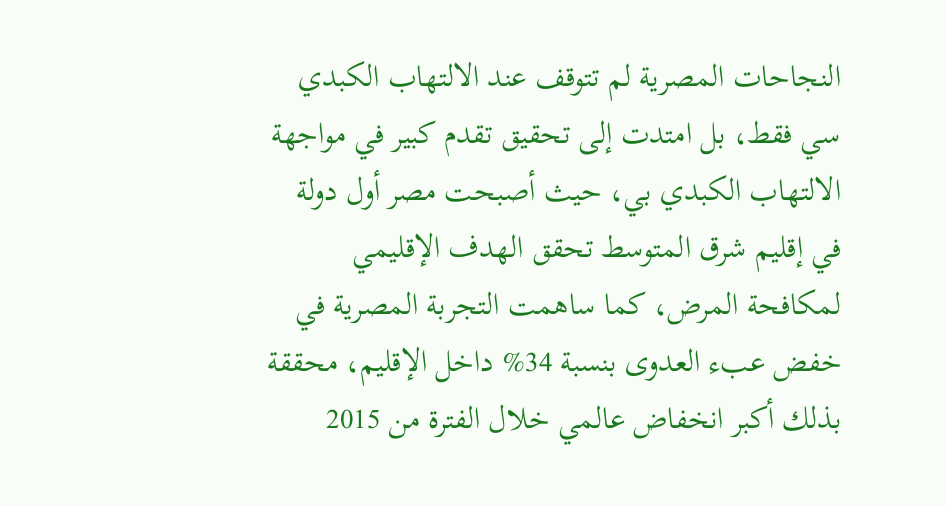النجاحات المصرية لم تتوقف عند الالتهاب الكبدي سي فقط، بل امتدت إلى تحقيق تقدم كبير في مواجهة الالتهاب الكبدي بي، حيث أصبحت مصر أول دولة في إقليم شرق المتوسط تحقق الهدف الإقليمي لمكافحة المرض، كما ساهمت التجربة المصرية في خفض عبء العدوى بنسبة 34% داخل الإقليم، محققة بذلك أكبر انخفاض عالمي خلال الفترة من 2015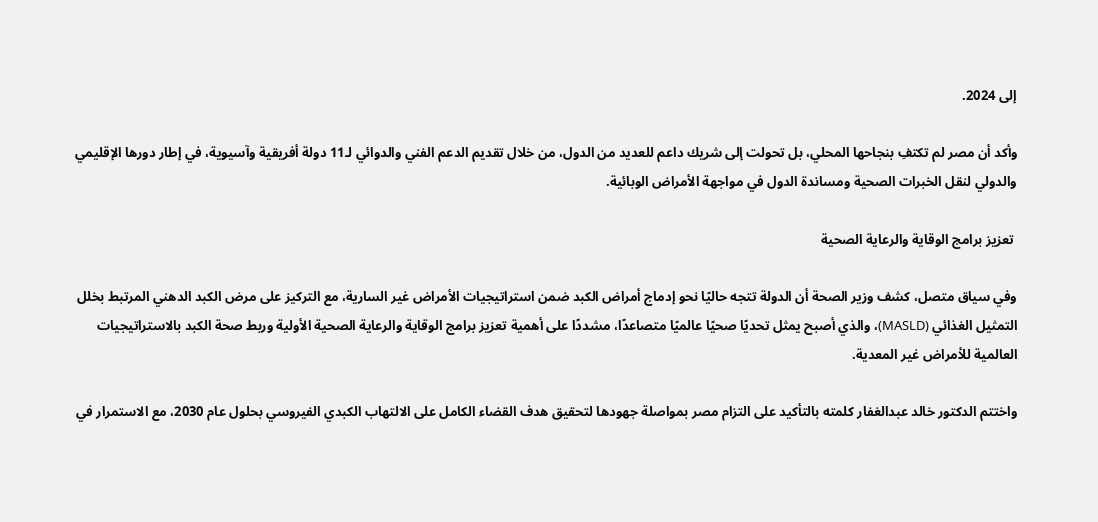إلى 2024.

وأكد أن مصر لم تكتفِ بنجاحها المحلي، بل تحولت إلى شريك داعم للعديد من الدول، من خلال تقديم الدعم الفني والدوائي لـ11 دولة أفريقية وآسيوية، في إطار دورها الإقليمي والدولي لنقل الخبرات الصحية ومساندة الدول في مواجهة الأمراض الوبائية.

 تعزيز برامج الوقاية والرعاية الصحية

وفي سياق متصل، كشف وزير الصحة أن الدولة تتجه حاليًا نحو إدماج أمراض الكبد ضمن استراتيجيات الأمراض غير السارية، مع التركيز على مرض الكبد الدهني المرتبط بخلل التمثيل الغذائي (MASLD)، والذي أصبح يمثل تحديًا صحيًا عالميًا متصاعدًا، مشددًا على أهمية تعزيز برامج الوقاية والرعاية الصحية الأولية وربط صحة الكبد بالاستراتيجيات العالمية للأمراض غير المعدية.

واختتم الدكتور خالد عبدالغفار كلمته بالتأكيد على التزام مصر بمواصلة جهودها لتحقيق هدف القضاء الكامل على الالتهاب الكبدي الفيروسي بحلول عام 2030، مع الاستمرار في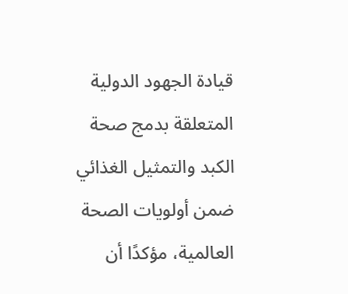قيادة الجهود الدولية المتعلقة بدمج صحة الكبد والتمثيل الغذائي ضمن أولويات الصحة العالمية، مؤكدًا أن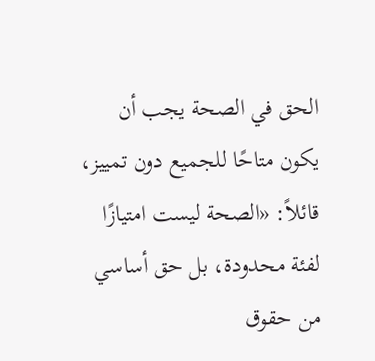الحق في الصحة يجب أن يكون متاحًا للجميع دون تمييز، قائلاً: «الصحة ليست امتيازًا لفئة محدودة، بل حق أساسي من حقوق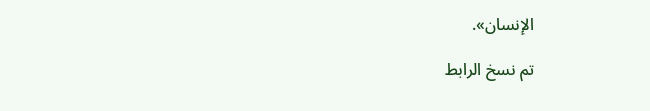الإنسان».

تم نسخ الرابط